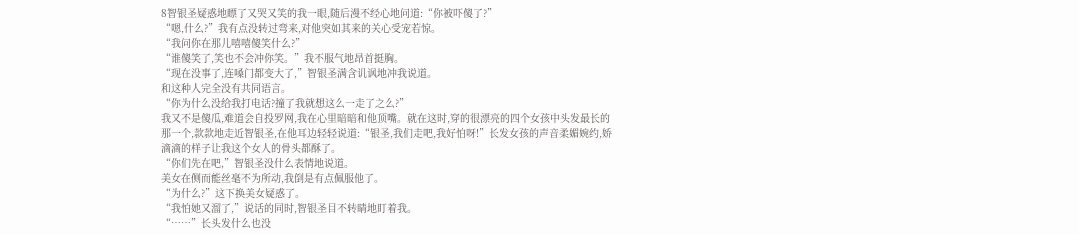8智银圣疑惑地瞟了又哭又笑的我一眼,随后漫不经心地问道:“你被吓傻了?”
“嗯,什么?”我有点没转过弯来,对他突如其来的关心受宠若惊。
“我问你在那儿嘻嘻傻笑什么?”
“谁傻笑了,笑也不会冲你笑。”我不服气地昂首挺胸。
“现在没事了,连嗓门都变大了,”智银圣满含讥讽地冲我说道。
和这种人完全没有共同语言。
“你为什么没给我打电话?撞了我就想这么一走了之么?”
我又不是傻瓜,难道会自投罗网,我在心里暗暗和他顶嘴。就在这时,穿的很漂亮的四个女孩中头发最长的那一个,款款地走近智银圣,在他耳边轻轻说道:“银圣,我们走吧,我好怕呀!”长发女孩的声音柔媚婉约,娇滴滴的样子让我这个女人的骨头都酥了。
“你们先在吧,”智银圣没什么表情地说道。
美女在侧而能丝毫不为所动,我倒是有点佩服他了。
“为什么?”这下换美女疑惑了。
“我怕她又溜了,”说话的同时,智银圣目不转睛地盯着我。
“……”长头发什么也没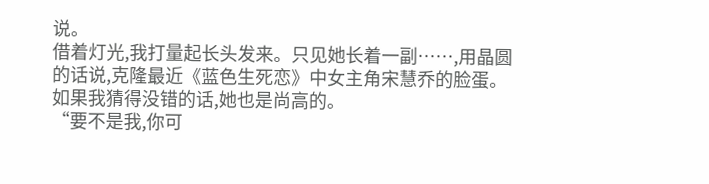说。
借着灯光,我打量起长头发来。只见她长着一副……,用晶圆的话说,克隆最近《蓝色生死恋》中女主角宋慧乔的脸蛋。如果我猜得没错的话,她也是尚高的。
“要不是我,你可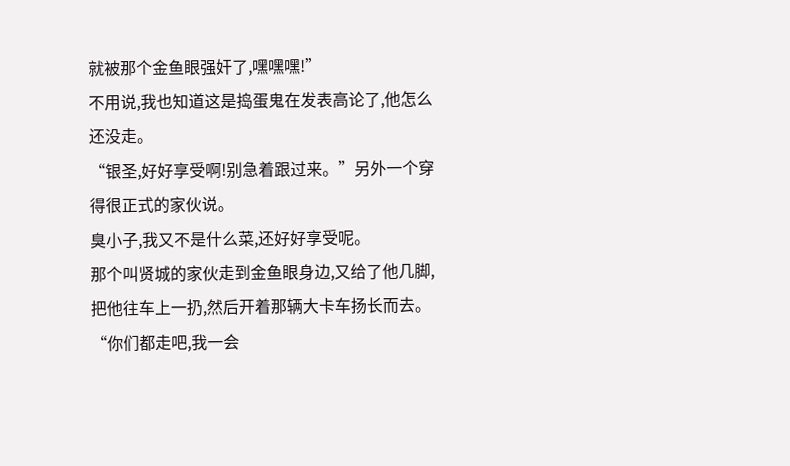就被那个金鱼眼强奸了,嘿嘿嘿!”
不用说,我也知道这是捣蛋鬼在发表高论了,他怎么还没走。
“银圣,好好享受啊!别急着跟过来。”另外一个穿得很正式的家伙说。
臭小子,我又不是什么菜,还好好享受呢。
那个叫贤城的家伙走到金鱼眼身边,又给了他几脚,把他往车上一扔,然后开着那辆大卡车扬长而去。
“你们都走吧,我一会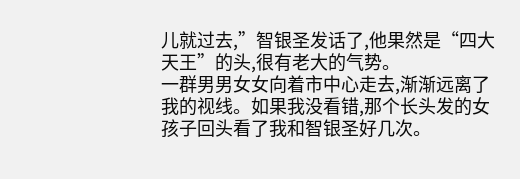儿就过去,”智银圣发话了,他果然是“四大天王”的头,很有老大的气势。
一群男男女女向着市中心走去,渐渐远离了我的视线。如果我没看错,那个长头发的女孩子回头看了我和智银圣好几次。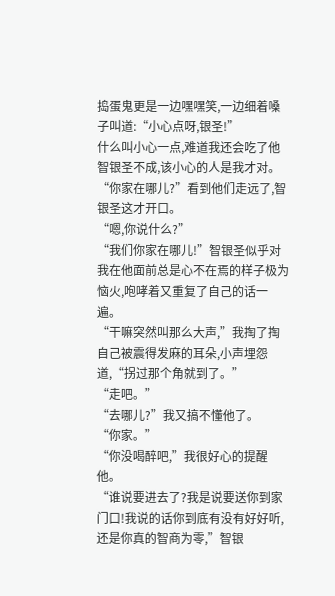捣蛋鬼更是一边嘿嘿笑,一边细着嗓子叫道:“小心点呀,银圣!”
什么叫小心一点,难道我还会吃了他智银圣不成,该小心的人是我才对。
“你家在哪儿?”看到他们走远了,智银圣这才开口。
“嗯,你说什么?”
“我们你家在哪儿!”智银圣似乎对我在他面前总是心不在焉的样子极为恼火,咆哮着又重复了自己的话一遍。
“干嘛突然叫那么大声,”我掏了掏自己被震得发麻的耳朵,小声埋怨道,“拐过那个角就到了。”
“走吧。”
“去哪儿?”我又搞不懂他了。
“你家。”
“你没喝醉吧,”我很好心的提醒他。
“谁说要进去了?我是说要送你到家门口!我说的话你到底有没有好好听,还是你真的智商为零,”智银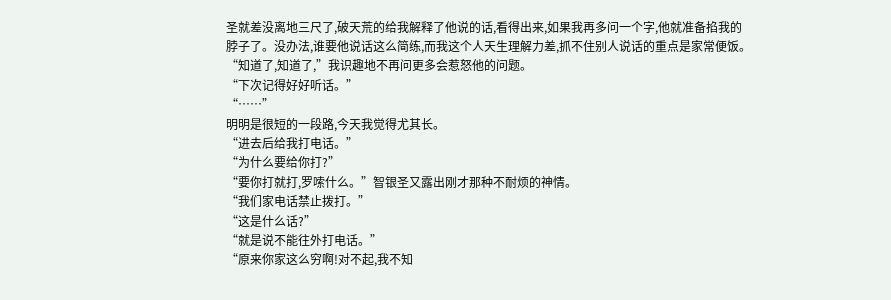圣就差没离地三尺了,破天荒的给我解释了他说的话,看得出来,如果我再多问一个字,他就准备掐我的脖子了。没办法,谁要他说话这么简练,而我这个人天生理解力差,抓不住别人说话的重点是家常便饭。
“知道了,知道了,”我识趣地不再问更多会惹怒他的问题。
“下次记得好好听话。”
“……”
明明是很短的一段路,今天我觉得尤其长。
“进去后给我打电话。”
“为什么要给你打?”
“要你打就打,罗嗦什么。”智银圣又露出刚才那种不耐烦的神情。
“我们家电话禁止拨打。”
“这是什么话?”
“就是说不能往外打电话。”
“原来你家这么穷啊!对不起,我不知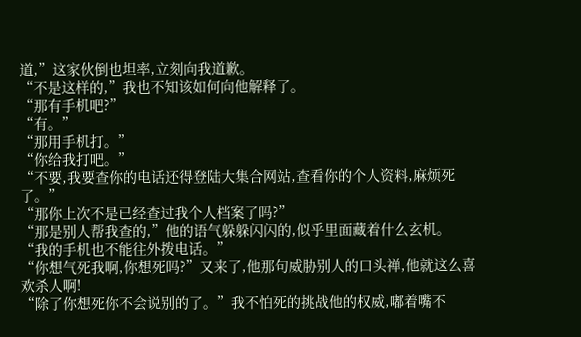道,”这家伙倒也坦率,立刻向我道歉。
“不是这样的,”我也不知该如何向他解释了。
“那有手机吧?”
“有。”
“那用手机打。”
“你给我打吧。”
“不要,我要查你的电话还得登陆大集合网站,查看你的个人资料,麻烦死了。”
“那你上次不是已经查过我个人档案了吗?”
“那是别人帮我查的,”他的语气躲躲闪闪的,似乎里面藏着什么玄机。
“我的手机也不能往外拨电话。”
“你想气死我啊,你想死吗?”又来了,他那句威胁别人的口头禅,他就这么喜欢杀人啊!
“除了你想死你不会说别的了。”我不怕死的挑战他的权威,嘟着嘴不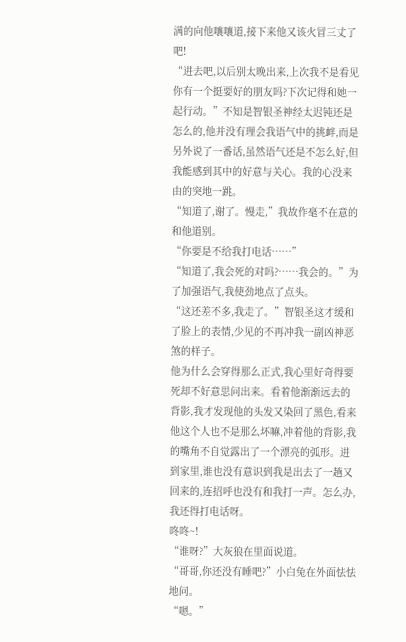满的向他嚷嚷道,接下来他又该火冒三丈了吧!
“进去吧,以后别太晚出来,上次我不是看见你有一个挺要好的朋友吗?下次记得和她一起行动。”不知是智银圣神经太迟钝还是怎么的,他并没有理会我语气中的挑衅,而是另外说了一番话,虽然语气还是不怎么好,但我能感到其中的好意与关心。我的心没来由的突地一跳。
“知道了,谢了。慢走,”我故作毫不在意的和他道别。
“你要是不给我打电话……”
“知道了,我会死的对吗?……我会的。”为了加强语气,我使劲地点了点头。
“这还差不多,我走了。”智银圣这才缓和了脸上的表情,少见的不再冲我一副凶神恶煞的样子。
他为什么会穿得那么正式,我心里好奇得要死却不好意思问出来。看着他渐渐远去的背影,我才发现他的头发又染回了黑色,看来他这个人也不是那么坏嘛,冲着他的背影,我的嘴角不自觉露出了一个漂亮的弧形。进到家里,谁也没有意识到我是出去了一趟又回来的,连招呼也没有和我打一声。怎么办,我还得打电话呀。
咚咚~!
“谁呀?”大灰狼在里面说道。
“哥哥,你还没有睡吧?”小白兔在外面怯怯地问。
“嗯。”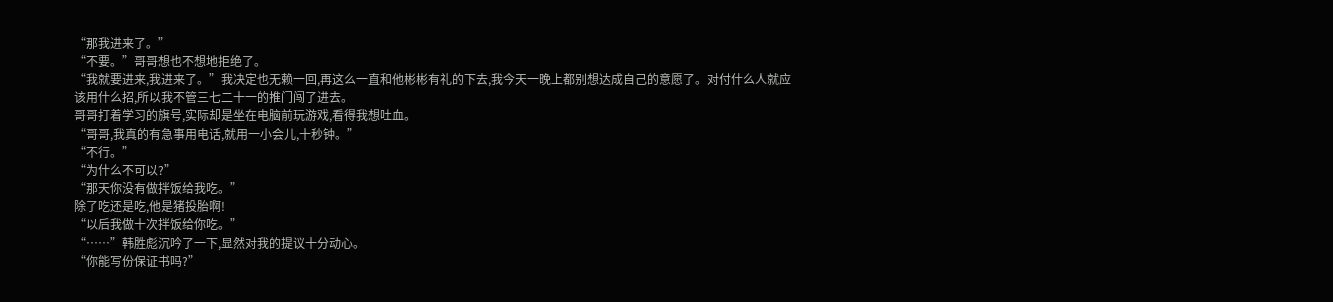“那我进来了。”
“不要。”哥哥想也不想地拒绝了。
“我就要进来,我进来了。”我决定也无赖一回,再这么一直和他彬彬有礼的下去,我今天一晚上都别想达成自己的意愿了。对付什么人就应该用什么招,所以我不管三七二十一的推门闯了进去。
哥哥打着学习的旗号,实际却是坐在电脑前玩游戏,看得我想吐血。
“哥哥,我真的有急事用电话,就用一小会儿,十秒钟。”
“不行。”
“为什么不可以?”
“那天你没有做拌饭给我吃。”
除了吃还是吃,他是猪投胎啊!
“以后我做十次拌饭给你吃。”
“……”韩胜彪沉吟了一下,显然对我的提议十分动心。
“你能写份保证书吗?”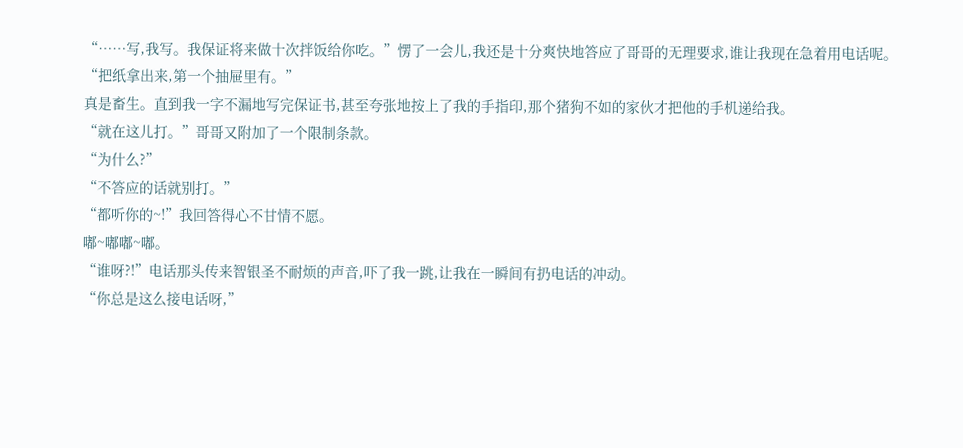“……写,我写。我保证将来做十次拌饭给你吃。”愣了一会儿,我还是十分爽快地答应了哥哥的无理要求,谁让我现在急着用电话呢。
“把纸拿出来,第一个抽屉里有。”
真是畜生。直到我一字不漏地写完保证书,甚至夸张地按上了我的手指印,那个猪狗不如的家伙才把他的手机递给我。
“就在这儿打。”哥哥又附加了一个限制条款。
“为什么?”
“不答应的话就别打。”
“都听你的~!”我回答得心不甘情不愿。
嘟~嘟嘟~嘟。
“谁呀?!”电话那头传来智银圣不耐烦的声音,吓了我一跳,让我在一瞬间有扔电话的冲动。
“你总是这么接电话呀,”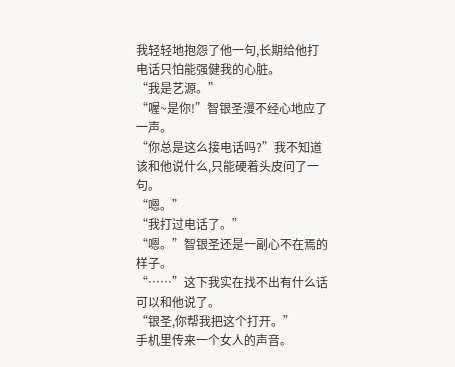我轻轻地抱怨了他一句,长期给他打电话只怕能强健我的心脏。
“我是艺源。”
“喔~是你!”智银圣漫不经心地应了一声。
“你总是这么接电话吗?”我不知道该和他说什么,只能硬着头皮问了一句。
“嗯。”
“我打过电话了。”
“嗯。”智银圣还是一副心不在焉的样子。
“……”这下我实在找不出有什么话可以和他说了。
“银圣,你帮我把这个打开。”
手机里传来一个女人的声音。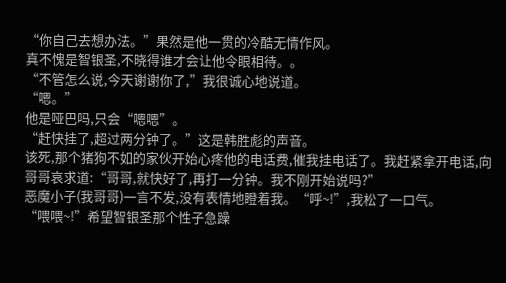“你自己去想办法。”果然是他一贯的冷酷无情作风。
真不愧是智银圣,不晓得谁才会让他令眼相待。。
“不管怎么说,今天谢谢你了,”我很诚心地说道。
“嗯。”
他是哑巴吗,只会“嗯嗯”。
“赶快挂了,超过两分钟了。”这是韩胜彪的声音。
该死,那个猪狗不如的家伙开始心疼他的电话费,催我挂电话了。我赶紧拿开电话,向哥哥哀求道:“哥哥,就快好了,再打一分钟。我不刚开始说吗?”
恶魔小子(我哥哥)一言不发,没有表情地瞪着我。“呼~!”,我松了一口气。
“喂喂~!”希望智银圣那个性子急躁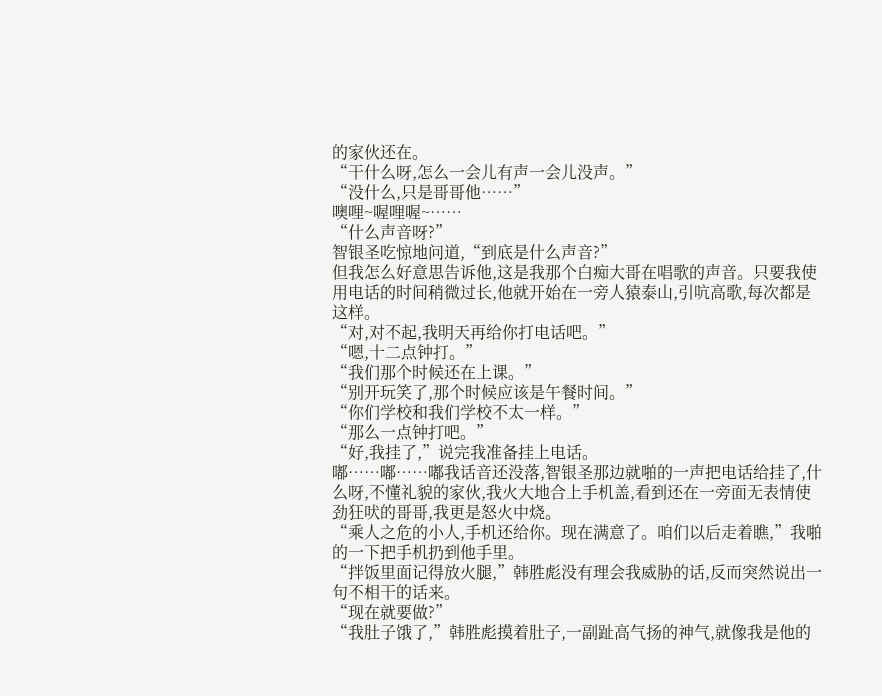的家伙还在。
“干什么呀,怎么一会儿有声一会儿没声。”
“没什么,只是哥哥他……”
噢哩~喔哩喔~……
“什么声音呀?”
智银圣吃惊地问道,“到底是什么声音?”
但我怎么好意思告诉他,这是我那个白痴大哥在唱歌的声音。只要我使用电话的时间稍微过长,他就开始在一旁人猿泰山,引吭高歌,每次都是这样。
“对,对不起,我明天再给你打电话吧。”
“嗯,十二点钟打。”
“我们那个时候还在上课。”
“别开玩笑了,那个时候应该是午餐时间。”
“你们学校和我们学校不太一样。”
“那么一点钟打吧。”
“好,我挂了,”说完我准备挂上电话。
嘟……嘟……嘟我话音还没落,智银圣那边就啪的一声把电话给挂了,什么呀,不懂礼貌的家伙,我火大地合上手机盖,看到还在一旁面无表情使劲狂吠的哥哥,我更是怒火中烧。
“乘人之危的小人,手机还给你。现在满意了。咱们以后走着瞧,”我啪的一下把手机扔到他手里。
“拌饭里面记得放火腿,”韩胜彪没有理会我威胁的话,反而突然说出一句不相干的话来。
“现在就要做?”
“我肚子饿了,”韩胜彪摸着肚子,一副趾高气扬的神气,就像我是他的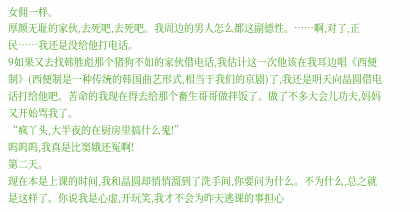女佣一样。
厚颜无耻的家伙,去死吧,去死吧。我周边的男人怎么都这副德性。……啊,对了,正民……我还是没给他打电话。
9如果又去找韩胜彪那个猪狗不如的家伙借电话,我估计这一次他该在我耳边唱《西便制》(西便制是一种传统的韩国曲艺形式,相当于我们的京剧)了,我还是明天向晶圆借电话打给他吧。苦命的我现在得去给那个畜生哥哥做拌饭了。做了不多大会儿功夫,妈妈又开始骂我了。
“疯丫头,大半夜的在厨房里搞什么鬼!”
呜呜呜,我真是比窦娥还冤啊!
第二天。
现在本是上课的时间,我和晶圆却悄悄溜到了洗手间,你要问为什么。不为什么,总之就是这样了。你说我是心虚,开玩笑,我才不会为昨天逃课的事担心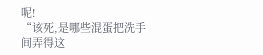呢!
“该死,是哪些混蛋把洗手间弄得这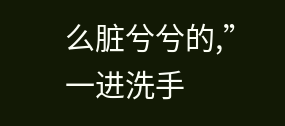么脏兮兮的,”一进洗手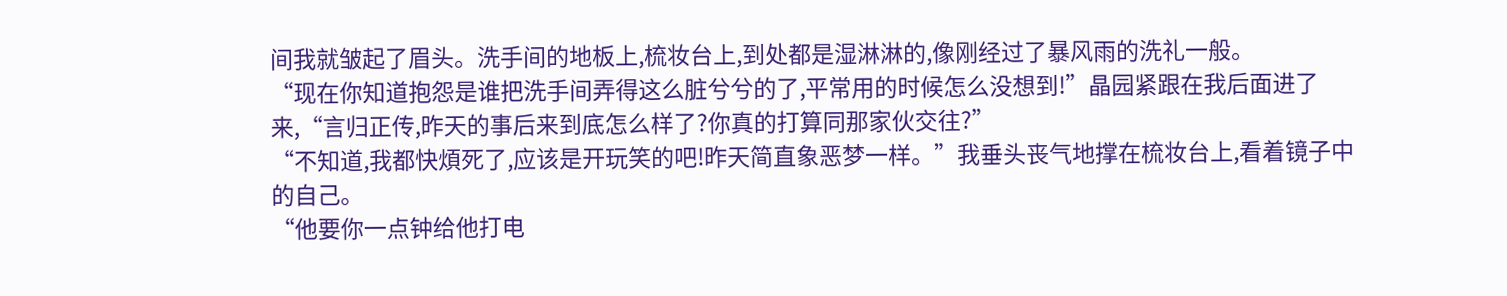间我就皱起了眉头。洗手间的地板上,梳妆台上,到处都是湿淋淋的,像刚经过了暴风雨的洗礼一般。
“现在你知道抱怨是谁把洗手间弄得这么脏兮兮的了,平常用的时候怎么没想到!”晶园紧跟在我后面进了来,“言归正传,昨天的事后来到底怎么样了?你真的打算同那家伙交往?”
“不知道,我都快煩死了,应该是开玩笑的吧!昨天简直象恶梦一样。”我垂头丧气地撑在梳妆台上,看着镜子中的自己。
“他要你一点钟给他打电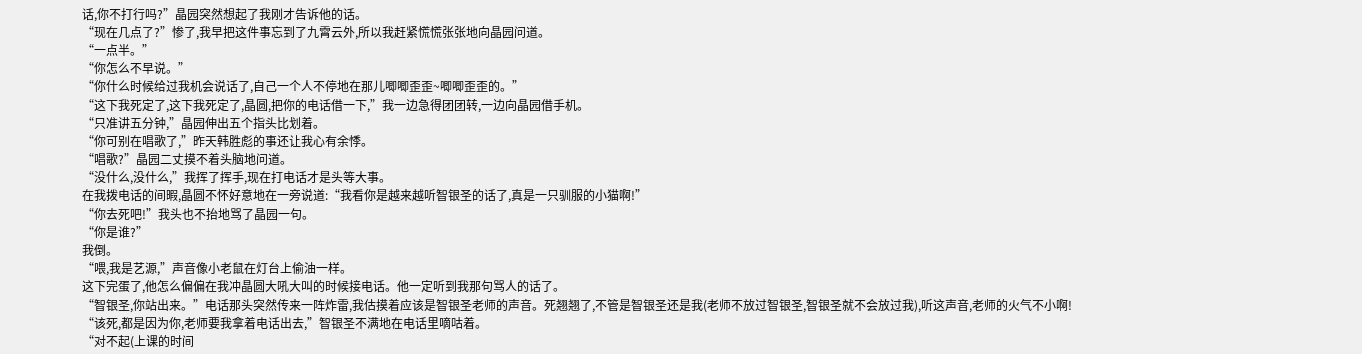话,你不打行吗?”晶园突然想起了我刚才告诉他的话。
“现在几点了?”惨了,我早把这件事忘到了九霄云外,所以我赶紧慌慌张张地向晶园问道。
“一点半。”
“你怎么不早说。”
“你什么时候给过我机会说话了,自己一个人不停地在那儿唧唧歪歪~唧唧歪歪的。”
“这下我死定了,这下我死定了,晶圆,把你的电话借一下,”我一边急得团团转,一边向晶园借手机。
“只准讲五分钟,”晶园伸出五个指头比划着。
“你可别在唱歌了,”昨天韩胜彪的事还让我心有余悸。
“唱歌?”晶园二丈摸不着头脑地问道。
“没什么,没什么,”我挥了挥手,现在打电话才是头等大事。
在我拨电话的间暇,晶圆不怀好意地在一旁说道:“我看你是越来越听智银圣的话了,真是一只驯服的小猫啊!”
“你去死吧!”我头也不抬地骂了晶园一句。
“你是谁?”
我倒。
“喂,我是艺源,”声音像小老鼠在灯台上偷油一样。
这下完蛋了,他怎么偏偏在我冲晶圆大吼大叫的时候接电话。他一定听到我那句骂人的话了。
“智银圣,你站出来。”电话那头突然传来一阵炸雷,我估摸着应该是智银圣老师的声音。死翘翘了,不管是智银圣还是我(老师不放过智银圣,智银圣就不会放过我),听这声音,老师的火气不小啊!
“该死,都是因为你,老师要我拿着电话出去,”智银圣不满地在电话里嘀咕着。
“对不起(上课的时间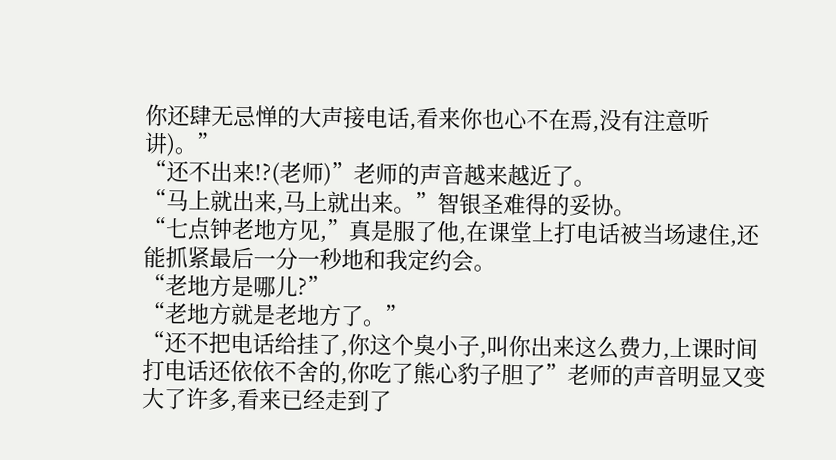你还肆无忌惮的大声接电话,看来你也心不在焉,没有注意听讲)。”
“还不出来!?(老师)”老师的声音越来越近了。
“马上就出来,马上就出来。”智银圣难得的妥协。
“七点钟老地方见,”真是服了他,在课堂上打电话被当场逮住,还能抓紧最后一分一秒地和我定约会。
“老地方是哪儿?”
“老地方就是老地方了。”
“还不把电话给挂了,你这个臭小子,叫你出来这么费力,上课时间打电话还依依不舍的,你吃了熊心豹子胆了”老师的声音明显又变大了许多,看来已经走到了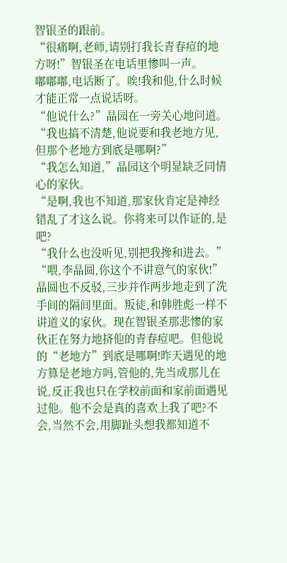智银圣的跟前。
“很痛啊,老师,请别打我长青春痘的地方呀!”智银圣在电话里惨叫一声。
嘟嘟嘟,电话断了。唉!我和他,什么时候才能正常一点说话呀。
“他说什么?”晶园在一旁关心地问道。
“我也搞不清楚,他说要和我老地方见,但那个老地方到底是哪啊?”
“我怎么知道,”晶园这个明显缺乏同情心的家伙。
“是啊,我也不知道,那家伙肯定是神经错乱了才这么说。你将来可以作证的,是吧?
“我什么也没听见,别把我搀和进去。”
“喂,李晶圆,你这个不讲意气的家伙!”
晶圆也不反驳,三步并作两步地走到了洗手间的隔间里面。叛徒,和韩胜彪一样不讲道义的家伙。现在智银圣那悲惨的家伙正在努力地挤他的青春痘吧。但他说的“老地方”到底是哪啊!昨天遇见的地方算是老地方吗,管他的,先当成那儿在说,反正我也只在学校前面和家前面遇见过他。他不会是真的喜欢上我了吧?不会,当然不会,用脚趾头想我都知道不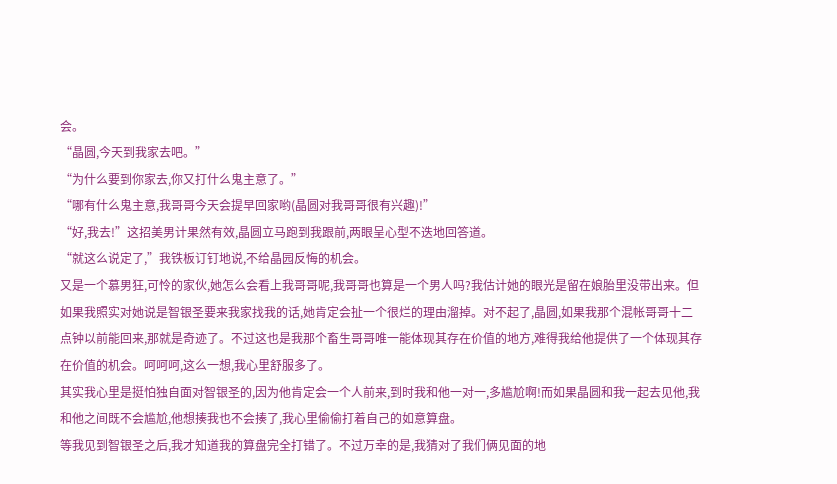会。
“晶圆,今天到我家去吧。”
“为什么要到你家去,你又打什么鬼主意了。”
“哪有什么鬼主意,我哥哥今天会提早回家哟(晶圆对我哥哥很有兴趣)!”
“好,我去!”这招美男计果然有效,晶圆立马跑到我跟前,两眼呈心型不迭地回答道。
“就这么说定了,”我铁板订钉地说,不给晶园反悔的机会。
又是一个慕男狂,可怜的家伙,她怎么会看上我哥哥呢,我哥哥也算是一个男人吗?我估计她的眼光是留在娘胎里没带出来。但如果我照实对她说是智银圣要来我家找我的话,她肯定会扯一个很烂的理由溜掉。对不起了,晶圆,如果我那个混帐哥哥十二点钟以前能回来,那就是奇迹了。不过这也是我那个畜生哥哥唯一能体现其存在价值的地方,难得我给他提供了一个体现其存在价值的机会。呵呵呵,这么一想,我心里舒服多了。
其实我心里是挺怕独自面对智银圣的,因为他肯定会一个人前来,到时我和他一对一,多尴尬啊!而如果晶圆和我一起去见他,我和他之间既不会尴尬,他想揍我也不会揍了,我心里偷偷打着自己的如意算盘。
等我见到智银圣之后,我才知道我的算盘完全打错了。不过万幸的是,我猜对了我们俩见面的地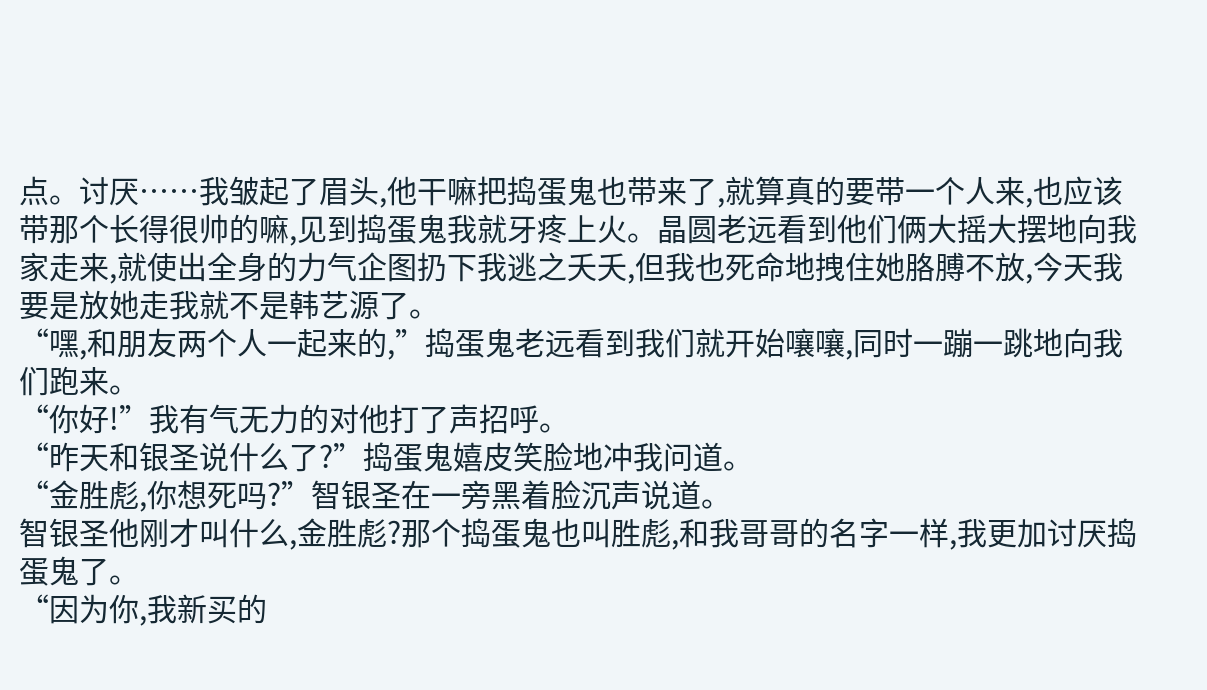点。讨厌……我皱起了眉头,他干嘛把捣蛋鬼也带来了,就算真的要带一个人来,也应该带那个长得很帅的嘛,见到捣蛋鬼我就牙疼上火。晶圆老远看到他们俩大摇大摆地向我家走来,就使出全身的力气企图扔下我逃之夭夭,但我也死命地拽住她胳膊不放,今天我要是放她走我就不是韩艺源了。
“嘿,和朋友两个人一起来的,”捣蛋鬼老远看到我们就开始嚷嚷,同时一蹦一跳地向我们跑来。
“你好!”我有气无力的对他打了声招呼。
“昨天和银圣说什么了?”捣蛋鬼嬉皮笑脸地冲我问道。
“金胜彪,你想死吗?”智银圣在一旁黑着脸沉声说道。
智银圣他刚才叫什么,金胜彪?那个捣蛋鬼也叫胜彪,和我哥哥的名字一样,我更加讨厌捣蛋鬼了。
“因为你,我新买的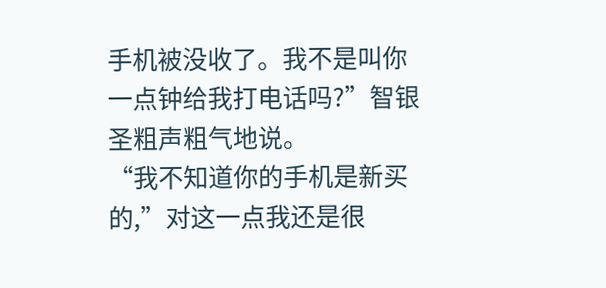手机被没收了。我不是叫你一点钟给我打电话吗?”智银圣粗声粗气地说。
“我不知道你的手机是新买的,”对这一点我还是很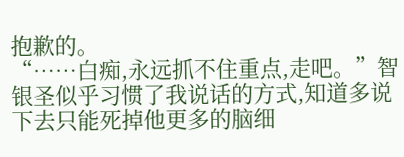抱歉的。
“……白痴,永远抓不住重点,走吧。”智银圣似乎习惯了我说话的方式,知道多说下去只能死掉他更多的脑细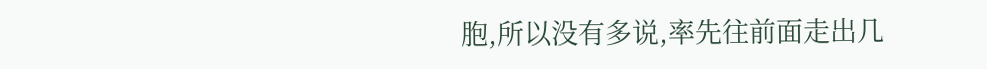胞,所以没有多说,率先往前面走出几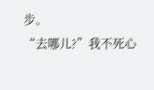步。
“去哪儿?”我不死心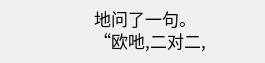地问了一句。
“欧吔,二对二,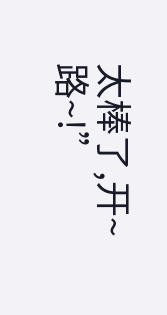太棒了,开~路~!”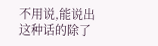不用说,能说出这种话的除了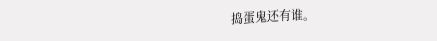捣蛋鬼还有谁。